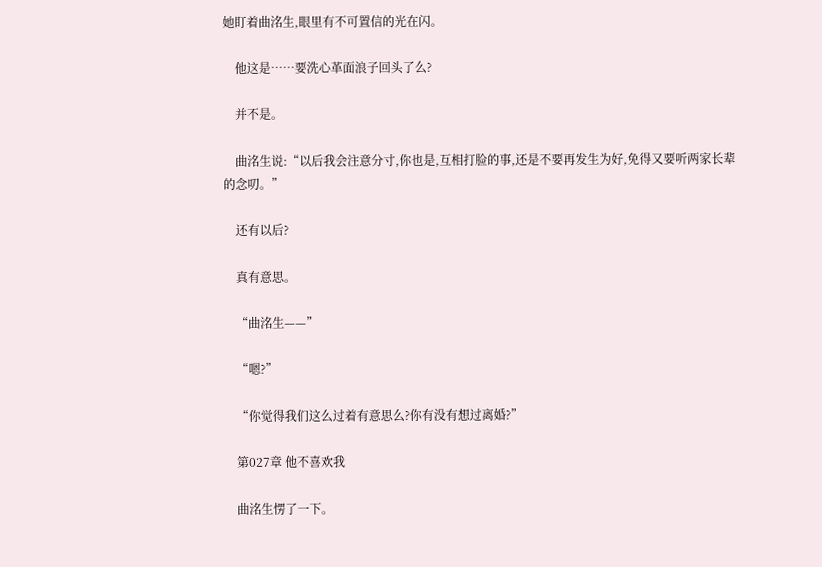她盯着曲洺生,眼里有不可置信的光在闪。

    他这是……要洗心革面浪子回头了么?

    并不是。

    曲洺生说:“以后我会注意分寸,你也是,互相打脸的事,还是不要再发生为好,免得又要听两家长辈的念叨。”

    还有以后?

    真有意思。

    “曲洺生——”

    “嗯?”

    “你觉得我们这么过着有意思么?你有没有想过离婚?”

    第027章 他不喜欢我

    曲洺生愣了一下。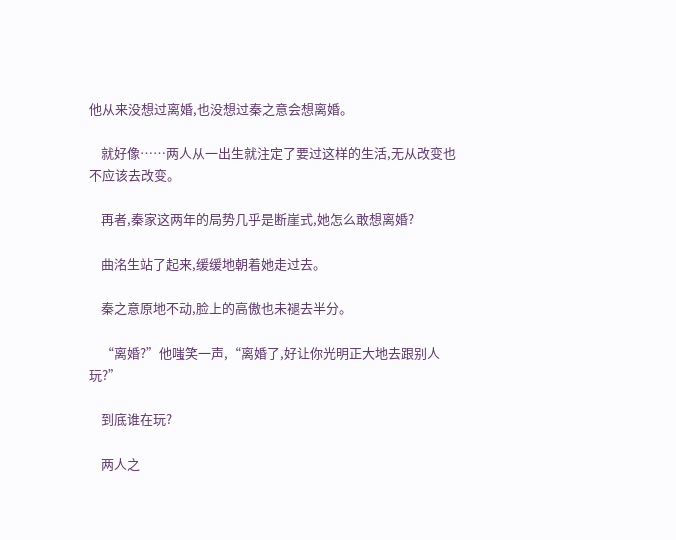他从来没想过离婚,也没想过秦之意会想离婚。

    就好像……两人从一出生就注定了要过这样的生活,无从改变也不应该去改变。

    再者,秦家这两年的局势几乎是断崖式,她怎么敢想离婚?

    曲洺生站了起来,缓缓地朝着她走过去。

    秦之意原地不动,脸上的高傲也未褪去半分。

    “离婚?”他嗤笑一声,“离婚了,好让你光明正大地去跟别人玩?”

    到底谁在玩?

    两人之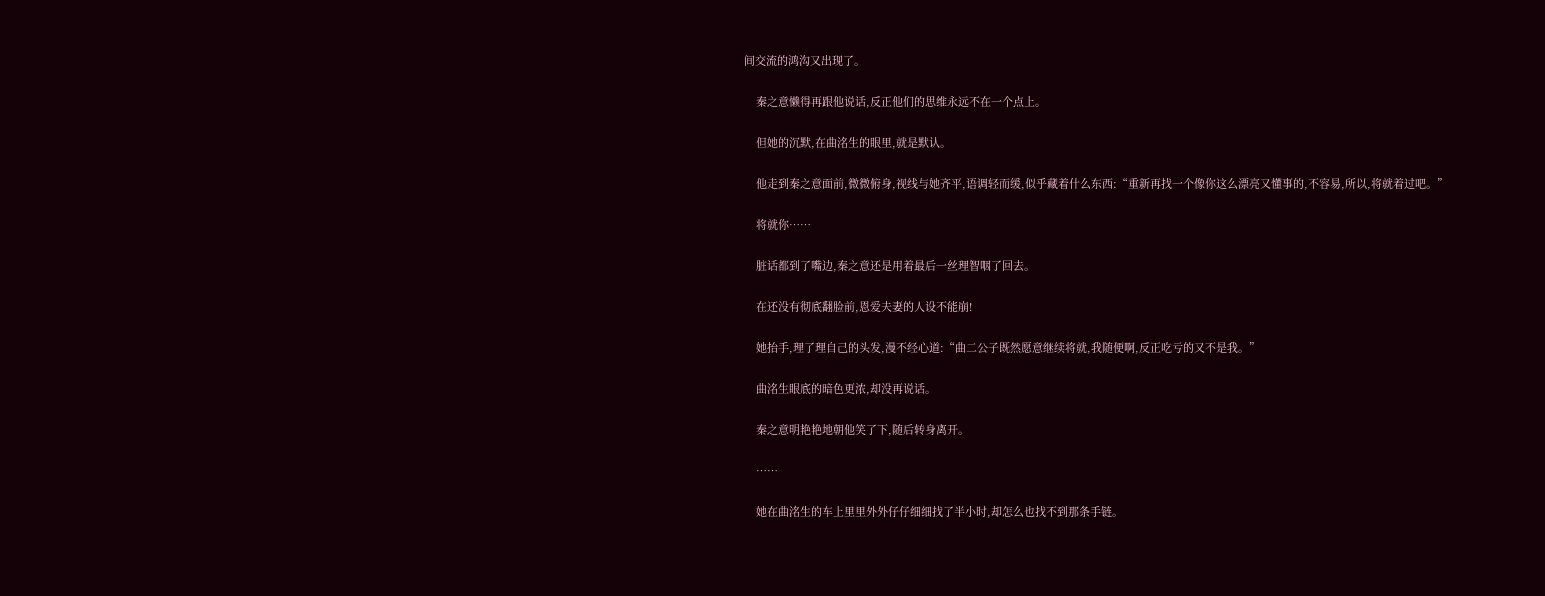间交流的鸿沟又出现了。

    秦之意懒得再跟他说话,反正他们的思维永远不在一个点上。

    但她的沉默,在曲洺生的眼里,就是默认。

    他走到秦之意面前,微微俯身,视线与她齐平,语调轻而缓,似乎藏着什么东西:“重新再找一个像你这么漂亮又懂事的,不容易,所以,将就着过吧。”

    将就你……

    脏话都到了嘴边,秦之意还是用着最后一丝理智咽了回去。

    在还没有彻底翻脸前,恩爱夫妻的人设不能崩!

    她抬手,理了理自己的头发,漫不经心道:“曲二公子既然愿意继续将就,我随便啊,反正吃亏的又不是我。”

    曲洺生眼底的暗色更浓,却没再说话。

    秦之意明艳艳地朝他笑了下,随后转身离开。

    ……

    她在曲洺生的车上里里外外仔仔细细找了半小时,却怎么也找不到那条手链。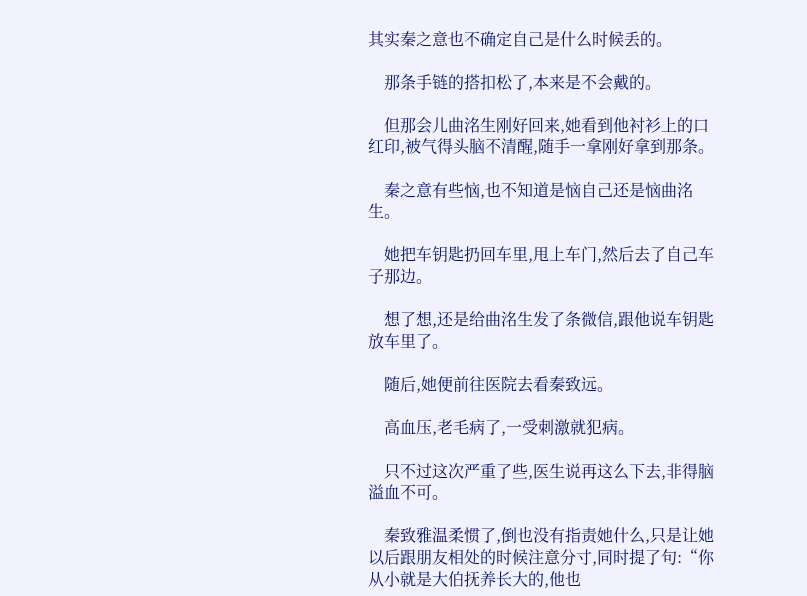其实秦之意也不确定自己是什么时候丢的。

    那条手链的搭扣松了,本来是不会戴的。

    但那会儿曲洺生刚好回来,她看到他衬衫上的口红印,被气得头脑不清醒,随手一拿刚好拿到那条。

    秦之意有些恼,也不知道是恼自己还是恼曲洺生。

    她把车钥匙扔回车里,甩上车门,然后去了自己车子那边。

    想了想,还是给曲洺生发了条微信,跟他说车钥匙放车里了。

    随后,她便前往医院去看秦致远。

    高血压,老毛病了,一受刺激就犯病。

    只不过这次严重了些,医生说再这么下去,非得脑溢血不可。

    秦致雅温柔惯了,倒也没有指责她什么,只是让她以后跟朋友相处的时候注意分寸,同时提了句:“你从小就是大伯抚养长大的,他也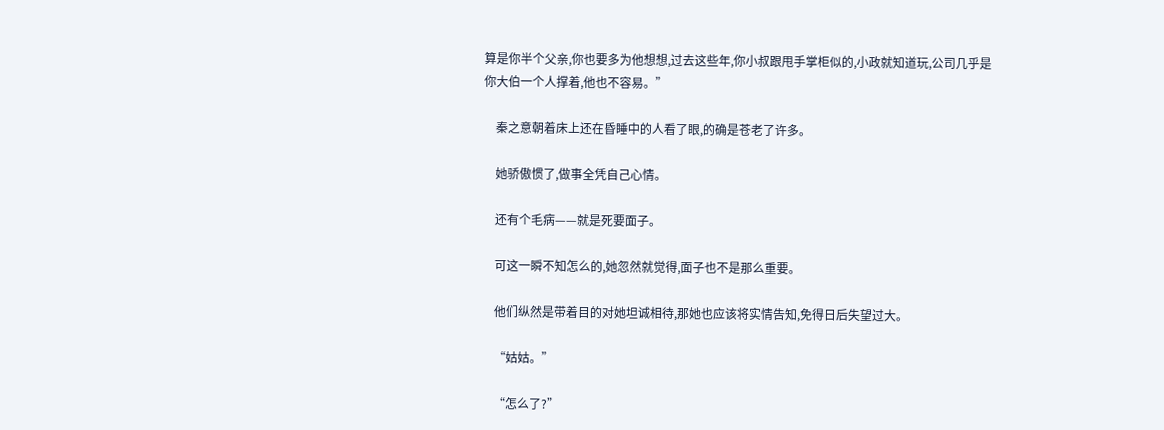算是你半个父亲,你也要多为他想想,过去这些年,你小叔跟甩手掌柜似的,小政就知道玩,公司几乎是你大伯一个人撑着,他也不容易。”

    秦之意朝着床上还在昏睡中的人看了眼,的确是苍老了许多。

    她骄傲惯了,做事全凭自己心情。

    还有个毛病——就是死要面子。

    可这一瞬不知怎么的,她忽然就觉得,面子也不是那么重要。

    他们纵然是带着目的对她坦诚相待,那她也应该将实情告知,免得日后失望过大。

    “姑姑。”

    “怎么了?”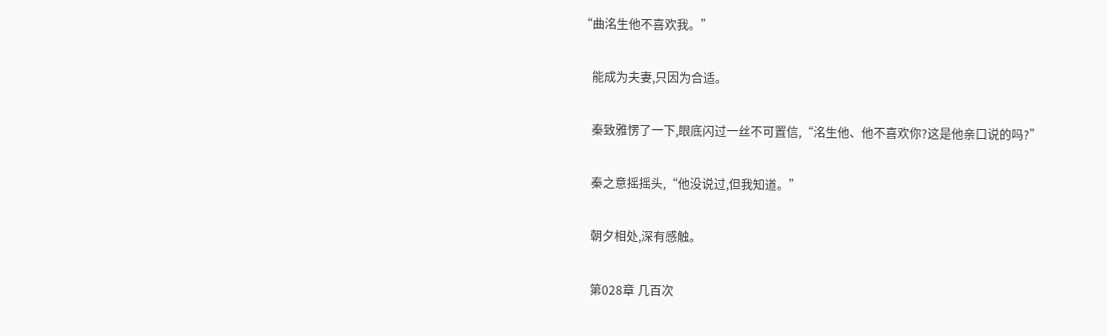“曲洺生他不喜欢我。”

    能成为夫妻,只因为合适。

    秦致雅愣了一下,眼底闪过一丝不可置信,“洺生他、他不喜欢你?这是他亲口说的吗?”

    秦之意摇摇头,“他没说过,但我知道。”

    朝夕相处,深有感触。

    第028章 几百次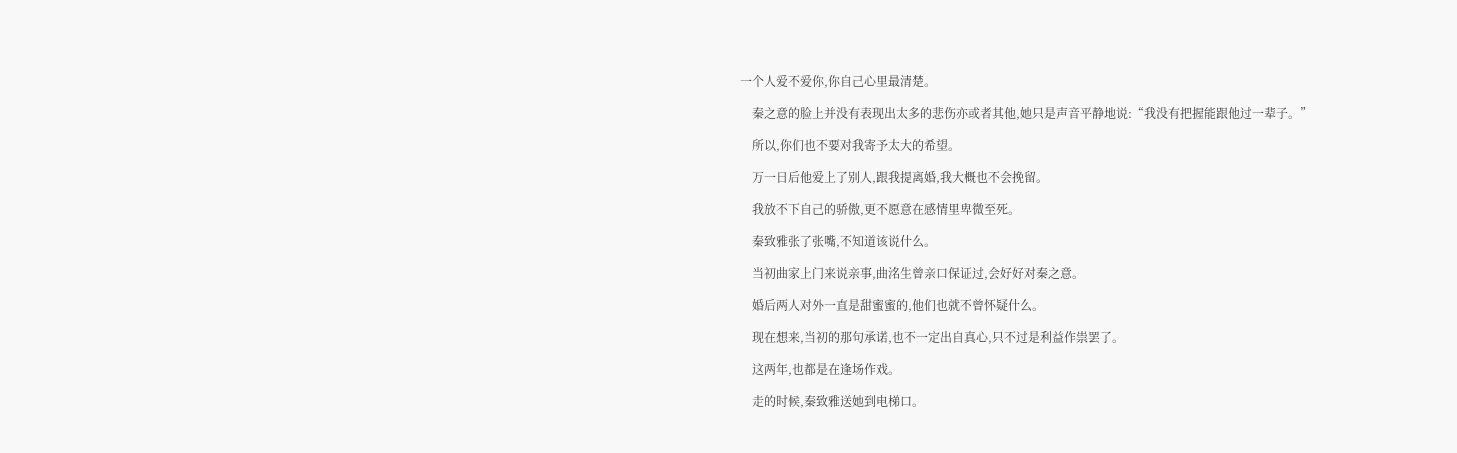一个人爱不爱你,你自己心里最清楚。

    秦之意的脸上并没有表现出太多的悲伤亦或者其他,她只是声音平静地说:“我没有把握能跟他过一辈子。”

    所以,你们也不要对我寄予太大的希望。

    万一日后他爱上了别人,跟我提离婚,我大概也不会挽留。

    我放不下自己的骄傲,更不愿意在感情里卑微至死。

    秦致雅张了张嘴,不知道该说什么。

    当初曲家上门来说亲事,曲洺生曾亲口保证过,会好好对秦之意。

    婚后两人对外一直是甜蜜蜜的,他们也就不曾怀疑什么。

    现在想来,当初的那句承诺,也不一定出自真心,只不过是利益作祟罢了。

    这两年,也都是在逢场作戏。

    走的时候,秦致雅送她到电梯口。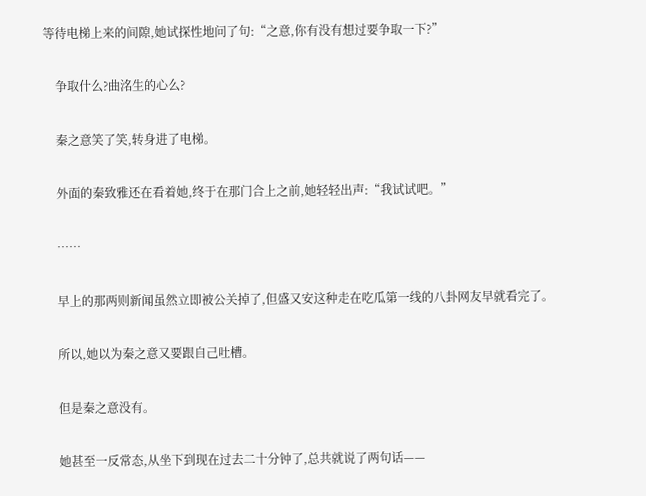等待电梯上来的间隙,她试探性地问了句:“之意,你有没有想过要争取一下?”

    争取什么?曲洺生的心么?

    秦之意笑了笑,转身进了电梯。

    外面的秦致雅还在看着她,终于在那门合上之前,她轻轻出声:“我试试吧。”

    ……

    早上的那两则新闻虽然立即被公关掉了,但盛又安这种走在吃瓜第一线的八卦网友早就看完了。

    所以,她以为秦之意又要跟自己吐槽。

    但是秦之意没有。

    她甚至一反常态,从坐下到现在过去二十分钟了,总共就说了两句话——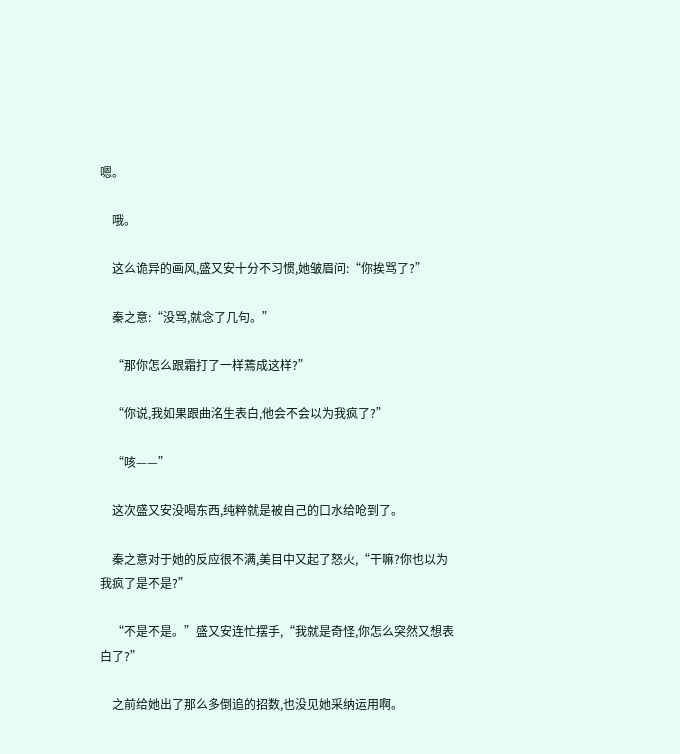嗯。

    哦。

    这么诡异的画风,盛又安十分不习惯,她皱眉问:“你挨骂了?”

    秦之意:“没骂,就念了几句。”

    “那你怎么跟霜打了一样蔫成这样?”

    “你说,我如果跟曲洺生表白,他会不会以为我疯了?”

    “咳——”

    这次盛又安没喝东西,纯粹就是被自己的口水给呛到了。

    秦之意对于她的反应很不满,美目中又起了怒火,“干嘛?你也以为我疯了是不是?”

    “不是不是。”盛又安连忙摆手,“我就是奇怪,你怎么突然又想表白了?”

    之前给她出了那么多倒追的招数,也没见她采纳运用啊。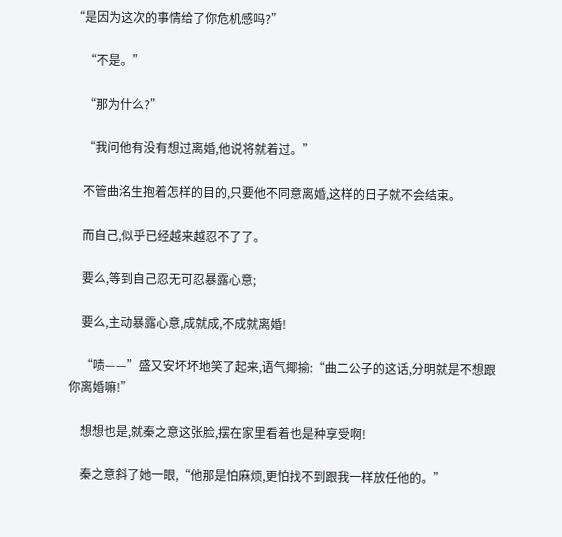“是因为这次的事情给了你危机感吗?”

    “不是。”

    “那为什么?”

    “我问他有没有想过离婚,他说将就着过。”

    不管曲洺生抱着怎样的目的,只要他不同意离婚,这样的日子就不会结束。

    而自己,似乎已经越来越忍不了了。

    要么,等到自己忍无可忍暴露心意;

    要么,主动暴露心意,成就成,不成就离婚!

    “啧——”盛又安坏坏地笑了起来,语气揶揄:“曲二公子的这话,分明就是不想跟你离婚嘛!”

    想想也是,就秦之意这张脸,摆在家里看着也是种享受啊!

    秦之意斜了她一眼,“他那是怕麻烦,更怕找不到跟我一样放任他的。”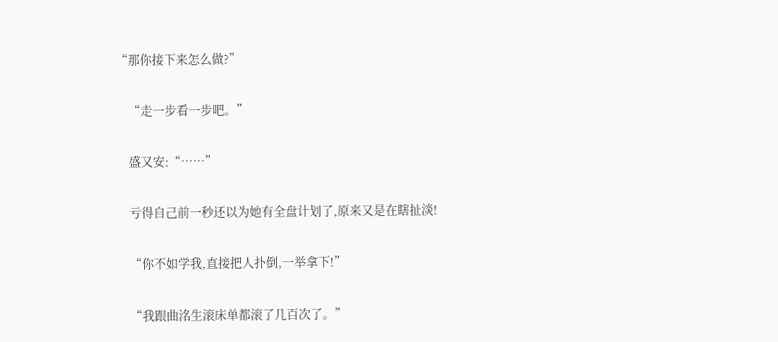“那你接下来怎么做?”

    “走一步看一步吧。”

    盛又安:“……”

    亏得自己前一秒还以为她有全盘计划了,原来又是在瞎扯淡!

    “你不如学我,直接把人扑倒,一举拿下!”

    “我跟曲洺生滚床单都滚了几百次了。”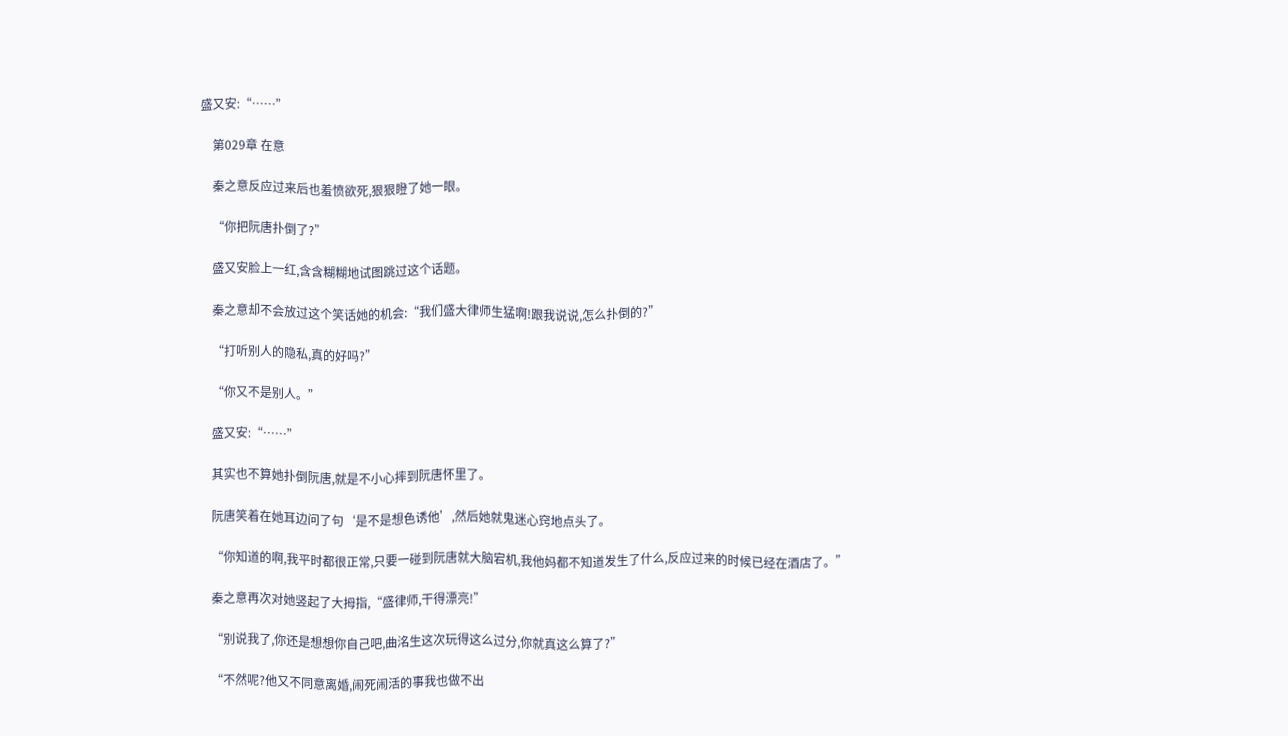盛又安:“……”

    第029章 在意

    秦之意反应过来后也羞愤欲死,狠狠瞪了她一眼。

    “你把阮唐扑倒了?”

    盛又安脸上一红,含含糊糊地试图跳过这个话题。

    秦之意却不会放过这个笑话她的机会:“我们盛大律师生猛啊!跟我说说,怎么扑倒的?”

    “打听别人的隐私,真的好吗?”

    “你又不是别人。”

    盛又安:“……”

    其实也不算她扑倒阮唐,就是不小心摔到阮唐怀里了。

    阮唐笑着在她耳边问了句‘是不是想色诱他’,然后她就鬼迷心窍地点头了。

    “你知道的啊,我平时都很正常,只要一碰到阮唐就大脑宕机,我他妈都不知道发生了什么,反应过来的时候已经在酒店了。”

    秦之意再次对她竖起了大拇指,“盛律师,干得漂亮!”

    “别说我了,你还是想想你自己吧,曲洺生这次玩得这么过分,你就真这么算了?”

    “不然呢?他又不同意离婚,闹死闹活的事我也做不出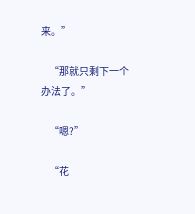来。”

    “那就只剩下一个办法了。”

    “嗯?”

    “花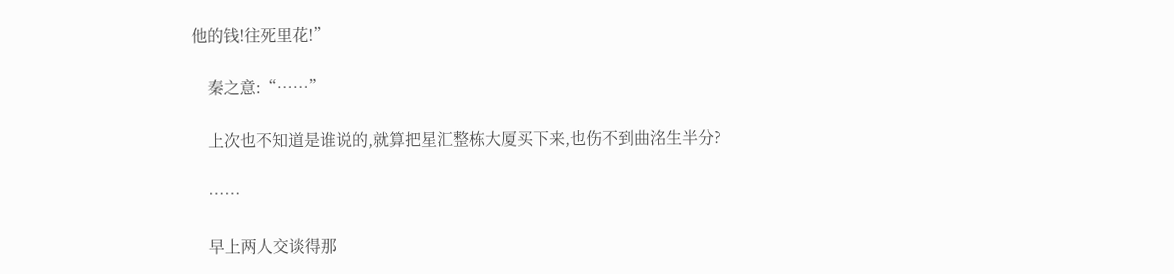他的钱!往死里花!”

    秦之意:“……”

    上次也不知道是谁说的,就算把星汇整栋大厦买下来,也伤不到曲洺生半分?

    ……

    早上两人交谈得那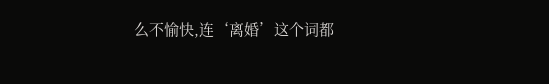么不愉快,连‘离婚’这个词都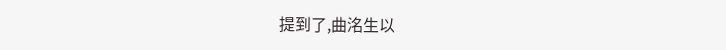提到了,曲洺生以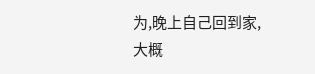为,晚上自己回到家,大概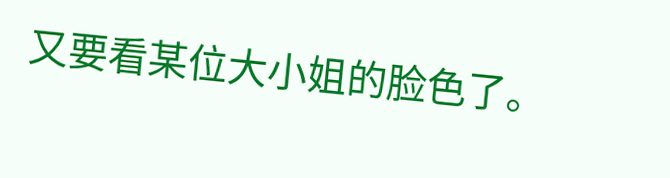又要看某位大小姐的脸色了。